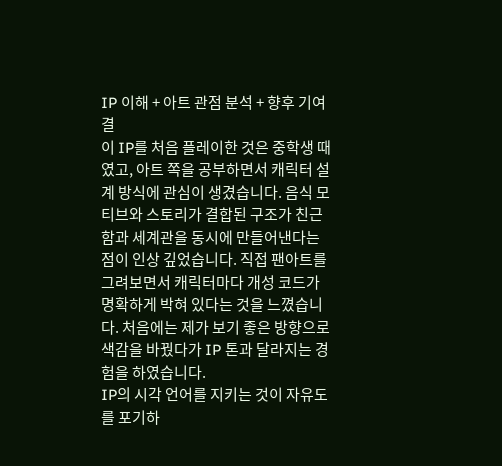IP 이해 + 아트 관점 분석 + 향후 기여 결
이 IP를 처음 플레이한 것은 중학생 때였고, 아트 쪽을 공부하면서 캐릭터 설계 방식에 관심이 생겼습니다. 음식 모티브와 스토리가 결합된 구조가 친근함과 세계관을 동시에 만들어낸다는 점이 인상 깊었습니다. 직접 팬아트를 그려보면서 캐릭터마다 개성 코드가 명확하게 박혀 있다는 것을 느꼈습니다. 처음에는 제가 보기 좋은 방향으로 색감을 바꿨다가 IP 톤과 달라지는 경험을 하였습니다.
IP의 시각 언어를 지키는 것이 자유도를 포기하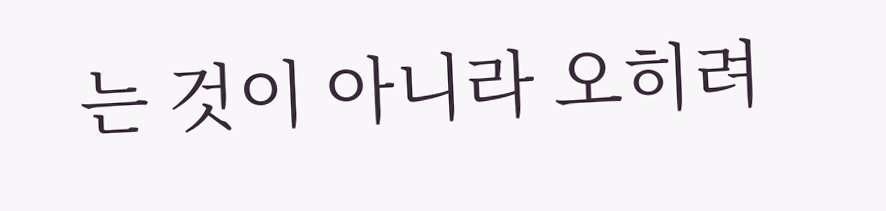는 것이 아니라 오히려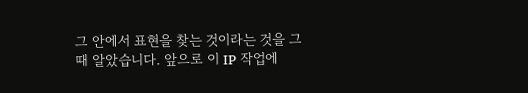그 안에서 표현을 찾는 것이라는 것을 그때 알았습니다. 앞으로 이 IP 작업에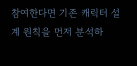참여한다면 기존 캐릭터 설계 원칙을 먼저 분석하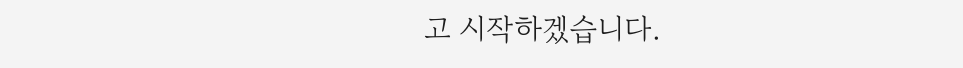고 시작하겠습니다.